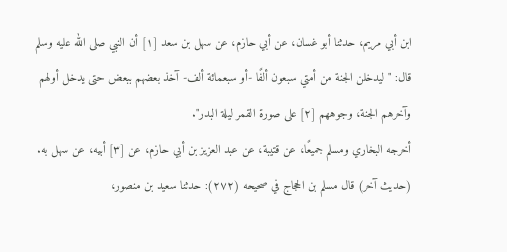ابن أبي مريم، حدثنا أبو غسان، عن أبي حازم، عن سهل بن سعد [١] أن النبي صلى الله عليه وسلم قال: "ليدخلن الجنة من أمتي سبعون ألفًا -أو سبعمائة ألف- آخذ بعضهم ببعض حتى يدخل أولهم وآخرهم الجنة، وجوههم [٢] على صورة القمر ليلة البدر".
أخرجه البخاري ومسلم جميعًا، عن قتيبة، عن عبد العزيز بن أبي حازم، عن [٣] أبيه، عن سهل به.
(حديث آخر) قال مسلم بن الحجاج في صحيحه (٢٧٢): حدثنا سعيد بن منصور،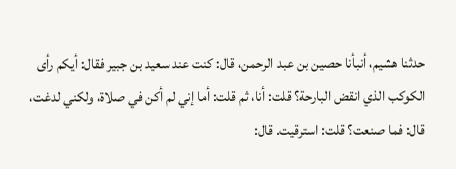حدثنا هشيم، أنبأنا حصين بن عبد الرحمن، قال: كنت عند سعيد بن جبير فقال: أيكم رأى الكوكب الذي انقض البارحة؟ قلت: أنا، ثم قلت: أما إني لم أكن في صلاة، ولكني لدغت، قال: فما صنعت؟ قلت: استرقيت. قال: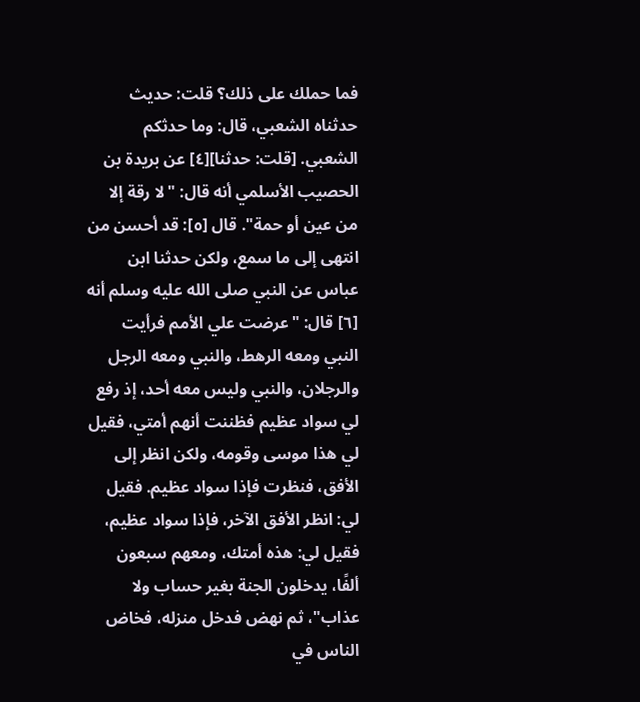فما حملك على ذلك؟ قلت: حديث حدثناه الشعبي، قال: وما حدثكم الشعبي. [قلت: حدثنا][٤] عن بريدة بن الحصيب الأسلمي أنه قال: "لا رقة إلا من عين أو حمة". قال [٥]: قد أحسن من انتهى إلى ما سمع، ولكن حدثنا ابن عباس عن النبي صلى الله عليه وسلم أنه [٦] قال: "عرضت علي الأمم فرأيت النبي ومعه الرهط، والنبي ومعه الرجل والرجلان، والنبي وليس معه أحد، إذ رفع لي سواد عظيم فظننت أنهم أمتي، فقيل لي هذا موسى وقومه، ولكن انظر إلى الأفق، فنظرت فإذا سواد عظيم. فقيل لي: انظر الأفق الآخر، فإذا سواد عظيم، فقيل لي: هذه أمتك، ومعهم سبعون ألفًا، يدخلون الجنة بغير حساب ولا عذاب"، ثم نهض فدخل منزله، فخاض الناس في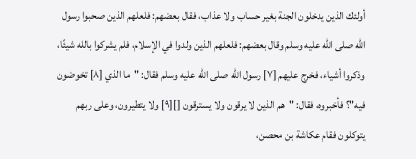أولئك الذين يدخلون الجنة بغير حساب ولا عذاب، فقال بعضهم: فلعلهم الذين صحبوا رسول الله صلى الله عليه وسلم وقال بعضهم: فلعلهم الذين ولدوا في الإسلام، فلم يشركوا بالله شيئًا، وذكروا أشياء، فخرج عليهم [٧] رسول الله صلى الله عليه وسلم فقال: "ما الذي [٨] تخوضون فيه"؟ فأخبروه، فقال: "هم الذين لا يرقون ولا يسترقون [][٩] ولا يتطيرون، وعلى ربهم يتوكلون فقام عكاشة بن محصن،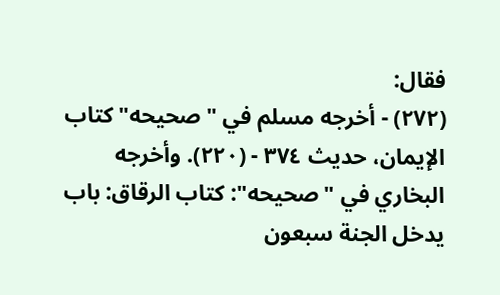فقال:
(٢٧٢) - أخرجه مسلم في "صحيحه" كتاب الإيمان، حديث ٣٧٤ - (٢٢٠). وأخرجه البخاري في "صحيحه": كتاب الرقاق: باب يدخل الجنة سبعون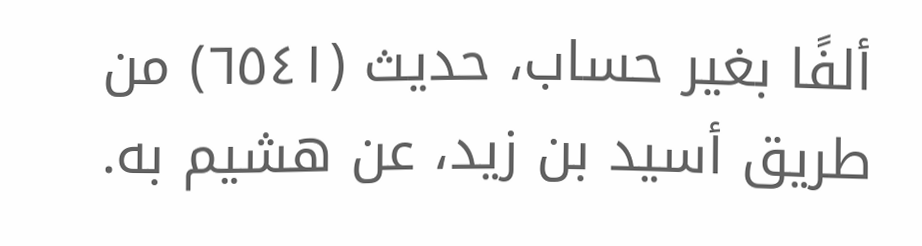ألفًا بغير حساب، حديث (٦٥٤١) من طريق أسيد بن زيد، عن هشيم به.